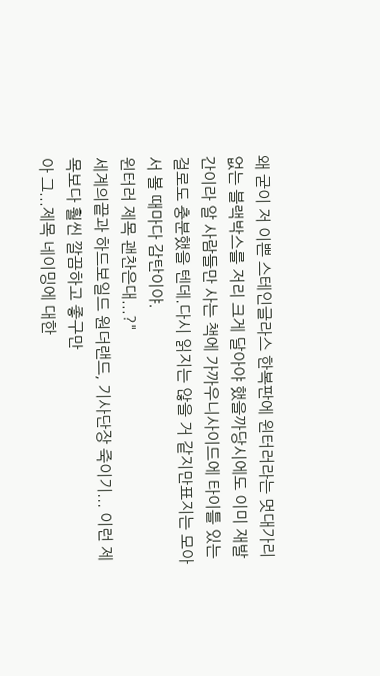왜 굳이 저 이쁜 스테인글라스 한복판에 윈터러라는 멋대가리없는 블랙박스를 저리 크게 달아야 했을까당시에도 이미 재발간이라 알 사람들만 사는 책에 가까우니사이드에 타이틀 있는 걸로도 충분했을 텐데.다시 읽지는 않을 거 같지만표지는 모아서 볼 때마다 감탄이야.
윈터러 제목 괜찬은대...?"
세계의끝과 하드보일드 원더랜드, 기사단장 죽이기... 이런 제목보다 훨씬 깔끔하고 좋구만
아 그...제목 네이밍에 대한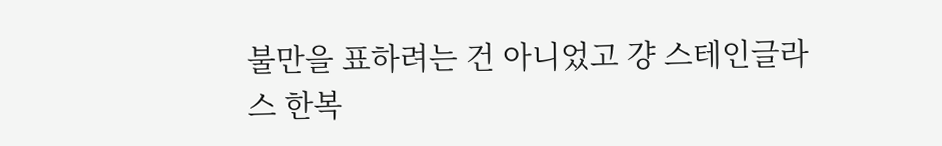불만을 표하려는 건 아니었고 걍 스테인글라스 한복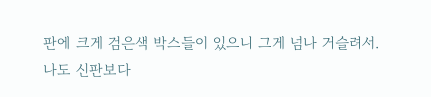판에 크게 검은색 박스들이 있으니 그게 넘나 거슬려서.
나도 신판보다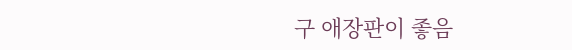구 애장판이 좋음